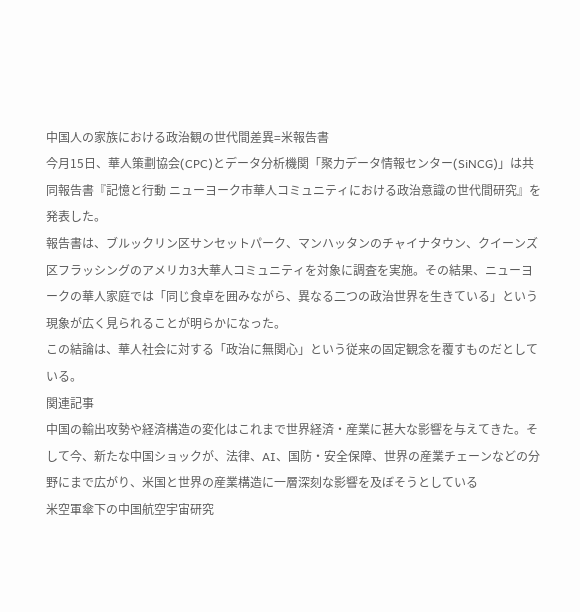中国人の家族における政治観の世代間差異=米報告書
今月15日、華人策劃協会(CPC)とデータ分析機関「聚力データ情報センター(SiNCG)」は共同報告書『記憶と行動 ニューヨーク市華人コミュニティにおける政治意識の世代間研究』を発表した。
報告書は、ブルックリン区サンセットパーク、マンハッタンのチャイナタウン、クイーンズ区フラッシングのアメリカ3大華人コミュニティを対象に調査を実施。その結果、ニューヨークの華人家庭では「同じ食卓を囲みながら、異なる二つの政治世界を生きている」という現象が広く見られることが明らかになった。
この結論は、華人社会に対する「政治に無関心」という従来の固定観念を覆すものだとしている。
関連記事
中国の輸出攻勢や経済構造の変化はこれまで世界経済・産業に甚大な影響を与えてきた。そして今、新たな中国ショックが、法律、AI、国防・安全保障、世界の産業チェーンなどの分野にまで広がり、米国と世界の産業構造に一層深刻な影響を及ぼそうとしている
米空軍傘下の中国航空宇宙研究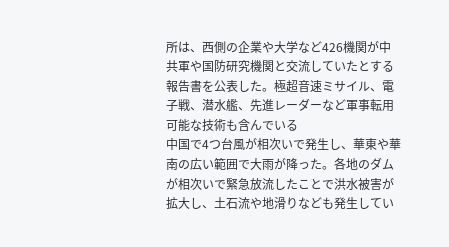所は、西側の企業や大学など426機関が中共軍や国防研究機関と交流していたとする報告書を公表した。極超音速ミサイル、電子戦、潜水艦、先進レーダーなど軍事転用可能な技術も含んでいる
中国で4つ台風が相次いで発生し、華東や華南の広い範囲で大雨が降った。各地のダムが相次いで緊急放流したことで洪水被害が拡大し、土石流や地滑りなども発生してい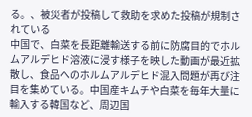る。、被災者が投稿して救助を求めた投稿が規制されている
中国で、白菜を長距離輸送する前に防腐目的でホルムアルデヒド溶液に浸す様子を映した動画が最近拡散し、食品へのホルムアルデヒド混入問題が再び注目を集めている。中国産キムチや白菜を毎年大量に輸入する韓国など、周辺国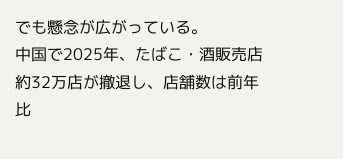でも懸念が広がっている。
中国で2025年、たばこ・酒販売店約32万店が撤退し、店舗数は前年比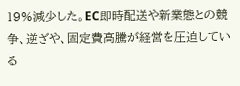19%減少した。EC即時配送や新業態との競争、逆ざや、固定費高騰が経営を圧迫している